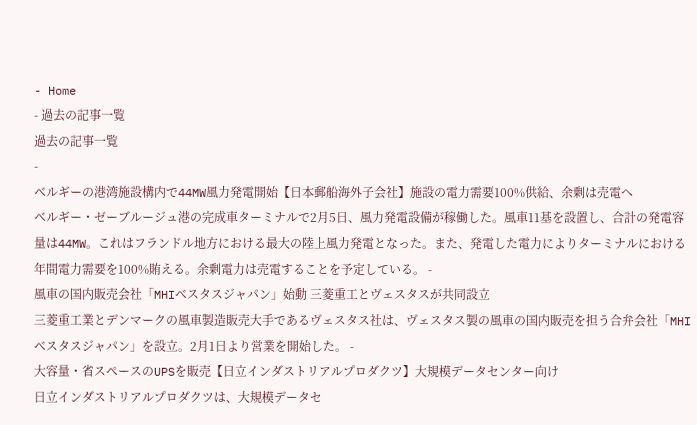- Home
- 過去の記事一覧
過去の記事一覧
-
ベルギーの港湾施設構内で44MW風力発電開始【日本郵船海外子会社】施設の電力需要100%供給、余剰は売電へ
ベルギー・ゼーブルージュ港の完成車ターミナルで2月5日、風力発電設備が稼働した。風車11基を設置し、合計の発電容量は44MW。これはフランドル地方における最大の陸上風力発電となった。また、発電した電力によりターミナルにおける年間電力需要を100%賄える。余剰電力は売電することを予定している。 -
風車の国内販売会社「MHIベスタスジャパン」始動 三菱重工とヴェスタスが共同設立
三菱重工業とデンマークの風車製造販売大手であるヴェスタス社は、ヴェスタス製の風車の国内販売を担う合弁会社「MHIベスタスジャパン」を設立。2月1日より営業を開始した。 -
大容量・省スペースのUPSを販売【日立インダストリアルプロダクツ】大規模データセンター向け
日立インダストリアルプロダクツは、大規模データセ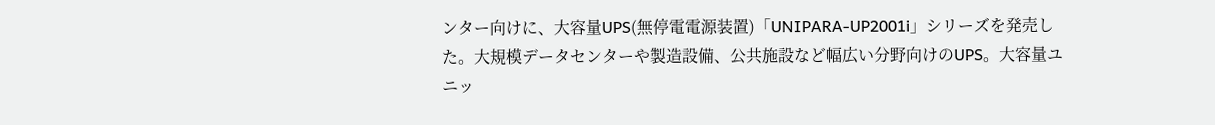ンター向けに、大容量UPS(無停電電源装置)「UNIPARA-UP2001i」シリーズを発売した。大規模データセンターや製造設備、公共施設など幅広い分野向けのUPS。大容量ユニッ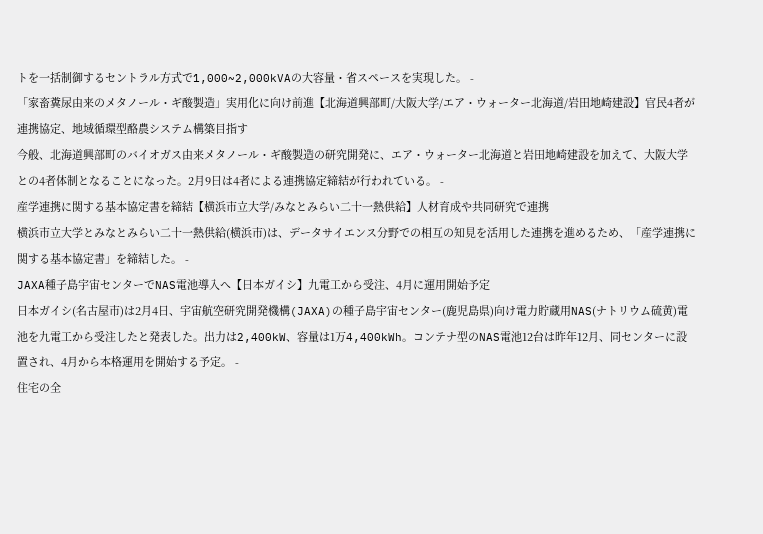トを一括制御するセントラル方式で1,000~2,000kVAの大容量・省スペースを実現した。 -
「家畜糞尿由来のメタノール・ギ酸製造」実用化に向け前進【北海道興部町/大阪大学/エア・ウォーター北海道/岩田地崎建設】官民4者が連携協定、地域循環型酪農システム構築目指す
今般、北海道興部町のバイオガス由来メタノール・ギ酸製造の研究開発に、エア・ウォーター北海道と岩田地崎建設を加えて、大阪大学との4者体制となることになった。2月9日は4者による連携協定締結が行われている。 -
産学連携に関する基本協定書を締結【横浜市立大学/みなとみらい二十一熱供給】人材育成や共同研究で連携
横浜市立大学とみなとみらい二十一熱供給(横浜市)は、データサイエンス分野での相互の知見を活用した連携を進めるため、「産学連携に関する基本協定書」を締結した。 -
JAXA種子島宇宙センターでNAS電池導入へ【日本ガイシ】九電工から受注、4月に運用開始予定
日本ガイシ(名古屋市)は2月4日、宇宙航空研究開発機構(JAXA)の種子島宇宙センター(鹿児島県)向け電力貯蔵用NAS(ナトリウム硫黄)電池を九電工から受注したと発表した。出力は2,400kW、容量は1万4,400kWh。コンテナ型のNAS電池12台は昨年12月、同センターに設置され、4月から本格運用を開始する予定。 -
住宅の全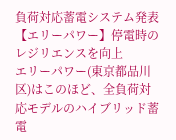負荷対応蓄電システム発表【エリーパワー】停電時のレジリエンスを向上
エリーパワー(東京都品川区)はこのほど、全負荷対応モデルのハイブリッド蓄電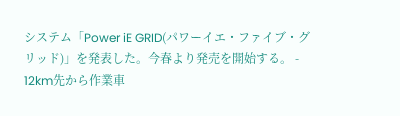システム「Power iE GRID(パワーイエ・ファイブ・グリッド)」を発表した。今春より発売を開始する。 -
12km先から作業車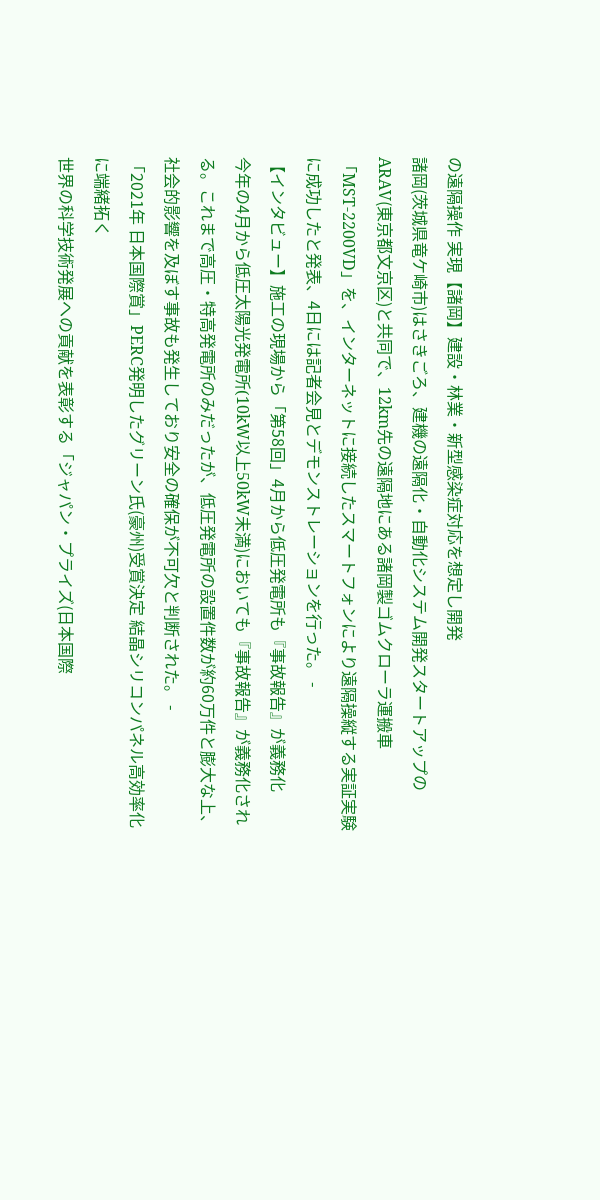の遠隔操作 実現【諸岡】建設・林業・新型感染症対応を想定し開発
諸岡(茨城県竜ケ崎市)はさきごろ、建機の遠隔化・自動化システム開発スタートアップのARAV(東京都文京区)と共同で、12km先の遠隔地にある諸岡製ゴムクローラ運搬車「MST-2200VD」を、インターネットに接続したスマートフォンにより遠隔操縦する実証実験に成功したと発表、4日には記者会見とデモンストレーションを行った。 -
【インタビュー】施工の現場から「第58回」4月から低圧発電所も『事故報告』が義務化
今年の4月から低圧太陽光発電所(10kW以上50kW未満)においても『事故報告』が義務化される。これまで高圧・特高発電所のみだったが、低圧発電所の設置件数が約60万件と膨大な上、社会的影響を及ぼす事故も発生しており安全の確保が不可欠と判断された。 -
「2021年 日本国際賞」PERC発明したグリーン氏(豪州)受賞決定 結晶シリコンパネル高効率化に端緒拓く
世界の科学技術発展への貢献を表彰する「ジャパン・プライズ(日本国際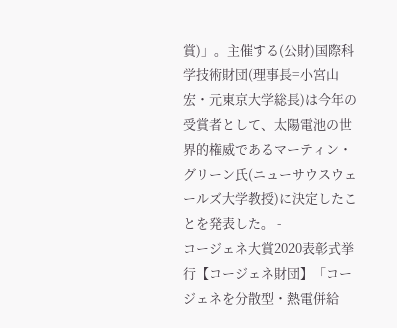賞)」。主催する(公財)国際科学技術財団(理事長=小宮山宏・元東京大学総長)は今年の受賞者として、太陽電池の世界的権威であるマーティン・グリーン氏(ニューサウスウェールズ大学教授)に決定したことを発表した。 -
コージェネ大賞2020表彰式挙行【コージェネ財団】「コージェネを分散型・熱電併給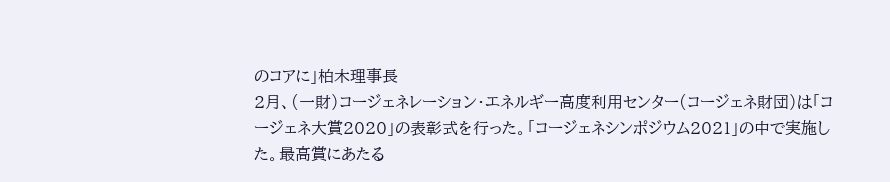のコアに」柏木理事長
2月、(一財)コージェネレーション・エネルギー高度利用センター(コージェネ財団)は「コージェネ大賞2020」の表彰式を行った。「コージェネシンポジウム2021」の中で実施した。最高賞にあたる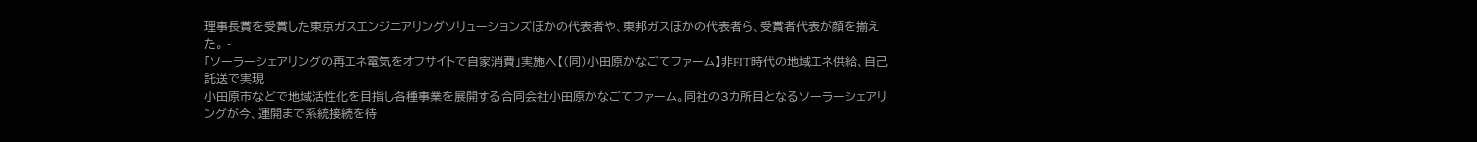理事長賞を受賞した東京ガスエンジニアリングソリューションズほかの代表者や、東邦ガスほかの代表者ら、受賞者代表が顔を揃えた。 -
「ソーラーシェアリングの再エネ電気をオフサイトで自家消費」実施へ【(同)小田原かなごてファーム】非FIT時代の地域エネ供給、自己託送で実現
小田原市などで地域活性化を目指し各種事業を展開する合同会社小田原かなごてファーム。同社の3カ所目となるソーラーシェアリングが今、運開まで系統接続を待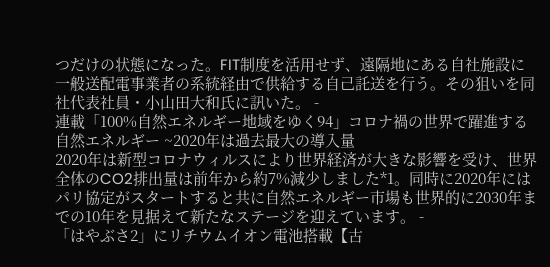つだけの状態になった。FIT制度を活用せず、遠隔地にある自社施設に一般送配電事業者の系統経由で供給する自己託送を行う。その狙いを同社代表社員・小山田大和氏に訊いた。 -
連載「100%自然エネルギー地域をゆく94」コロナ禍の世界で躍進する自然エネルギー ~2020年は過去最大の導入量
2020年は新型コロナウィルスにより世界経済が大きな影響を受け、世界全体のCO2排出量は前年から約7%減少しました*1。同時に2020年にはパリ協定がスタートすると共に自然エネルギー市場も世界的に2030年までの10年を見据えて新たなステージを迎えています。 -
「はやぶさ2」にリチウムイオン電池搭載【古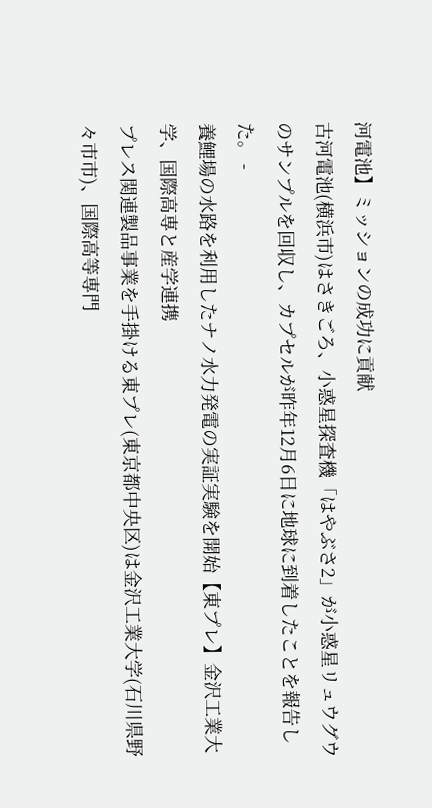河電池】ミッションの成功に貢献
古河電池(横浜市)はさきごろ、小惑星探査機「はやぶさ2」が小惑星リュウグウのサンプルを回収し、カプセルが昨年12月6日に地球に到着したことを報告した。 -
養鯉場の水路を利用したナノ水力発電の実証実験を開始【東プレ】金沢工業大学、国際高専と産学連携
プレス関連製品事業を手掛ける東プレ(東京都中央区)は金沢工業大学(石川県野々市市)、国際高等専門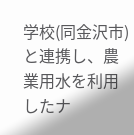学校(同金沢市)と連携し、農業用水を利用したナ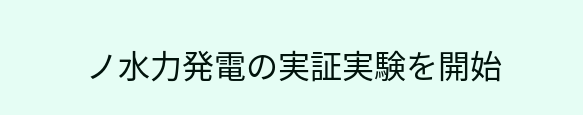ノ水力発電の実証実験を開始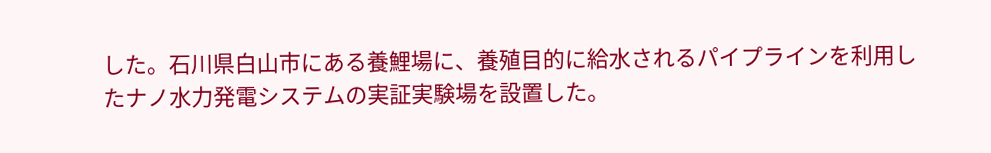した。石川県白山市にある養鯉場に、養殖目的に給水されるパイプラインを利用したナノ水力発電システムの実証実験場を設置した。